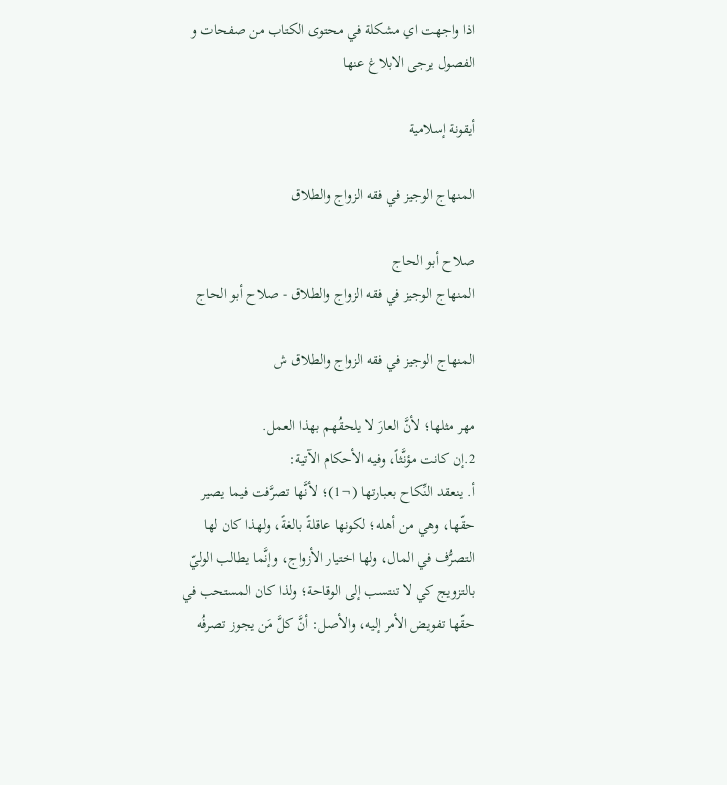اذا واجهت اي مشكلة في محتوى الكتاب من صفحات و الفصول يرجى الابلاغ عنها

أيقونة إسلامية

المنهاج الوجيز في فقه الزواج والطلاق

صلاح أبو الحاج
المنهاج الوجيز في فقه الزواج والطلاق - صلاح أبو الحاج

المنهاج الوجيز في فقه الزواج والطلاق ش

مهر مثلها؛ لأنَّ العارَ لا يلحقُهم بهذا العمل.
2.إن كانت مؤنَّثاً، وفيه الأحكام الآتية:
أ. ينعقد النِّكاح بعبارتها (¬1)؛ لأنَّها تصرَّفت فيما يصير حقّها، وهي من أهله؛ لكونها عاقلةً بالغةً، ولهذا كان لها التصرُّف في المال، ولها اختيار الأزواج، وإنَّما يطالب الوليّ بالتزويج كي لا تنتسب إلى الوقاحة؛ ولذا كان المستحب في حقّها تفويض الأمر إليه، والأصل: أنَّ كلَّ مَن يجوز تصرفُه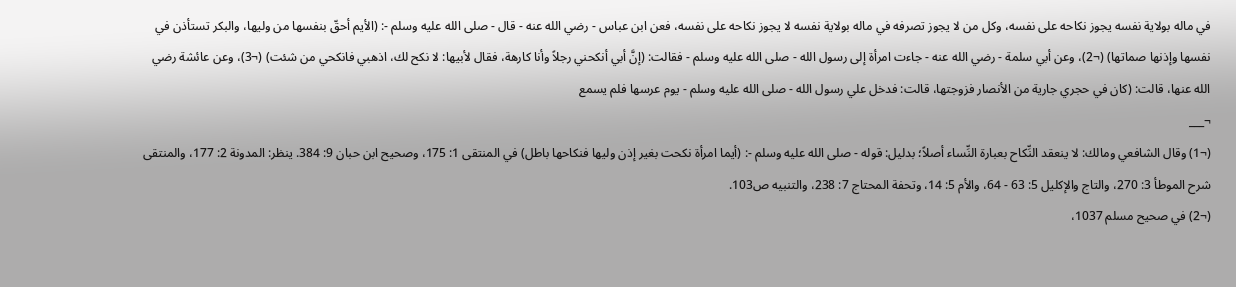في ماله بولاية نفسه يجوز نكاحه على نفسه، وكل من لا يجوز تصرفه في ماله بولاية نفسه لا يجوز نكاحه على نفسه، فعن ابن عباس - رضي الله عنه - قال - صلى الله عليه وسلم -: (الأيم أحقّ بنفسها من وليها، والبكر تستأذن في نفسها وإذنها صماتها) (¬2)، وعن أبي سلمة - رضي الله عنه - جاءت امرأة إلى رسول الله - صلى الله عليه وسلم - فقالت: (إنَّ أبي أنكحني رجلاً وأنا كارهة، فقال لأبيها: لا نكح لك، اذهبي فانكحي من شئت) (¬3)، وعن عائشة رضي الله عنها، قالت: (كان في حجري جارية من الأنصار فزوجتها، قالت: فدخل علي رسول الله - صلى الله عليه وسلم - يوم عرسها فلم يسمع
¬___
(¬1) وقال الشافعي ومالك: لا ينعقد النِّكاح بعبارة النِّساء أصلاً؛ بدليل: قوله - صلى الله عليه وسلم -: (أيما امرأة نكحت بغير إذن وليها فنكاحها باطل) في المنتقى 1: 175، وصحيح ابن حبان 9: 384. ينظر: المدونة 2: 177، والمنتقى شرح الموطأ 3: 270، والتاج والإكليل 5: 63 - 64، والأم 5: 14، وتحفة المحتاج 7: 238، والتنبيه ص103.
(¬2) في صحيح مسلم 1037،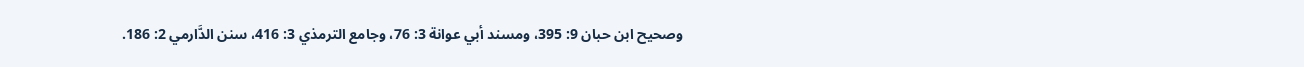وصحيح ابن حبان 9: 395، ومسند أبي عوانة 3: 76، وجامع الترمذي 3: 416، سنن الدَّارمي 2: 186.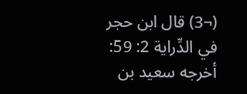(¬3) قال ابن حجر في الدِّراية 2: 59: أخرجه سعيد بن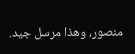منصور، وهذا مرسل جيد.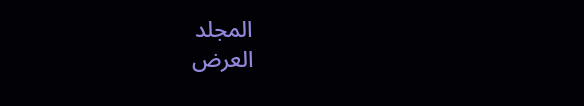المجلد
العرض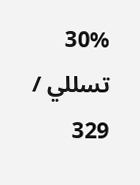30%
تسللي / 329